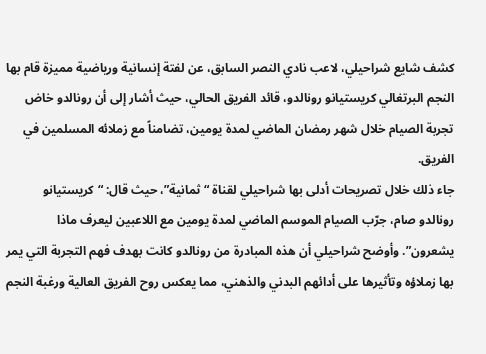كشف شايع شراحيلي، لاعب نادي النصر السابق، عن لفتة إنسانية ورياضية مميزة قام بها النجم البرتغالي كريستيانو رونالدو، قائد الفريق الحالي، حيث أشار إلى أن رونالدو خاض تجربة الصيام خلال شهر رمضان الماضي لمدة يومين، تضامناً مع زملائه المسلمين في الفريق.
جاء ذلك خلال تصريحات أدلى بها شراحيلي لقناة “ثمانية”، حيث قال: “كريستيانو رونالدو صام، جرّب الصيام الموسم الماضي لمدة يومين مع اللاعبين ليعرف ماذا يشعرون”. وأوضح شراحيلي أن هذه المبادرة من رونالدو كانت بهدف فهم التجربة التي يمر بها زملاؤه وتأثيرها على أدائهم البدني والذهني، مما يعكس روح الفريق العالية ورغبة النجم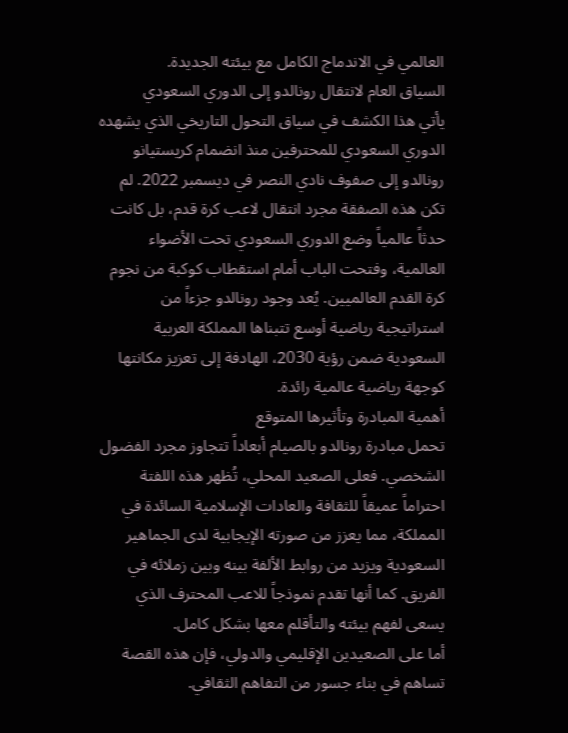العالمي في الاندماج الكامل مع بيئته الجديدة.
السياق العام لانتقال رونالدو إلى الدوري السعودي
يأتي هذا الكشف في سياق التحول التاريخي الذي يشهده الدوري السعودي للمحترفين منذ انضمام كريستيانو رونالدو إلى صفوف نادي النصر في ديسمبر 2022. لم تكن هذه الصفقة مجرد انتقال لاعب كرة قدم، بل كانت حدثاً عالمياً وضع الدوري السعودي تحت الأضواء العالمية، وفتحت الباب أمام استقطاب كوكبة من نجوم كرة القدم العالميين. يُعد وجود رونالدو جزءاً من استراتيجية رياضية أوسع تتبناها المملكة العربية السعودية ضمن رؤية 2030، الهادفة إلى تعزيز مكانتها كوجهة رياضية عالمية رائدة.
أهمية المبادرة وتأثيرها المتوقع
تحمل مبادرة رونالدو بالصيام أبعاداً تتجاوز مجرد الفضول الشخصي. فعلى الصعيد المحلي، تُظهر هذه اللفتة احتراماً عميقاً للثقافة والعادات الإسلامية السائدة في المملكة، مما يعزز من صورته الإيجابية لدى الجماهير السعودية ويزيد من روابط الألفة بينه وبين زملائه في الفريق. كما أنها تقدم نموذجاً للاعب المحترف الذي يسعى لفهم بيئته والتأقلم معها بشكل كامل.
أما على الصعيدين الإقليمي والدولي، فإن هذه القصة تساهم في بناء جسور من التفاهم الثقافي.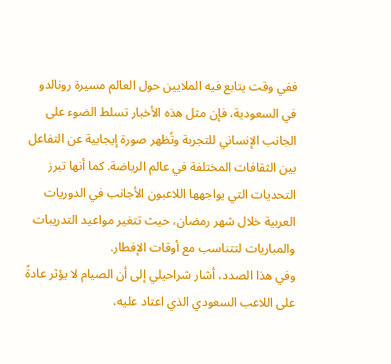ففي وقت يتابع فيه الملايين حول العالم مسيرة رونالدو في السعودية، فإن مثل هذه الأخبار تسلط الضوء على الجانب الإنساني للتجربة وتُظهر صورة إيجابية عن التفاعل بين الثقافات المختلفة في عالم الرياضة. كما أنها تبرز التحديات التي يواجهها اللاعبون الأجانب في الدوريات العربية خلال شهر رمضان، حيث تتغير مواعيد التدريبات والمباريات لتتناسب مع أوقات الإفطار.
وفي هذا الصدد، أشار شراحيلي إلى أن الصيام لا يؤثر عادةً على اللاعب السعودي الذي اعتاد عليه،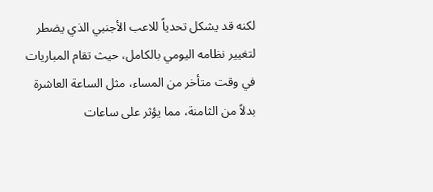لكنه قد يشكل تحدياً للاعب الأجنبي الذي يضطر لتغيير نظامه اليومي بالكامل، حيث تقام المباريات في وقت متأخر من المساء، مثل الساعة العاشرة بدلاً من الثامنة، مما يؤثر على ساعات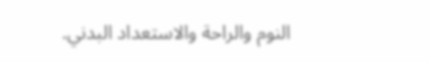النوم والراحة والاستعداد البدني.